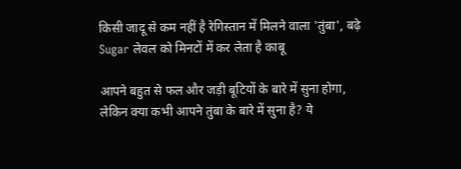किसी जादू से कम नहीं है रेगिस्तान में मिलने वाला 'तुंबा', बढ़े Sugar लेवल को मिनटों में कर लेता है काबू

आपने बहुत से फल और जड़ी बूटियों के बारे में सुना होगा, लेकिन क्या कभी आपने तुंबा के बारे में सुना है? ये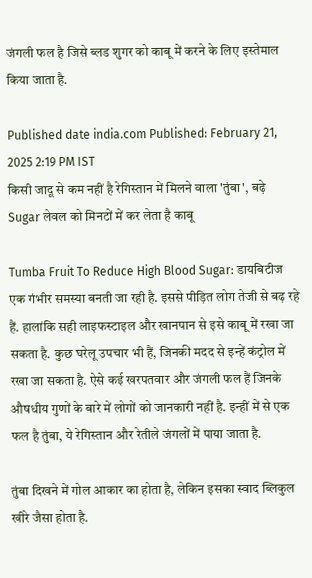जंगली फल है जिसे ब्लड शुगर को काबू में करने के लिए इस्तेमाल किया जाता है.

Published date india.com Published: February 21, 2025 2:19 PM IST
किसी जादू से कम नहीं है रेगिस्तान में मिलने वाला 'तुंबा', बढ़े Sugar लेवल को मिनटों में कर लेता है काबू

Tumba Fruit To Reduce High Blood Sugar: डायबिटीज एक गंभीर समस्या बनती जा रही है. इससे पीड़ित लोग तेजी से बढ़ रहे हैं. हालांकि सही लाइफस्टाइल और खानपान से इसे काबू में रखा जा सकता है. कुछ घरेलू उपचार भी हैं, जिनकी मदद से इन्हें कंट्रोल में रखा जा सकता है. ऐसे कई खरपतवार और जंगली फल हैं जिनके औषधीय गुणों के बारे में लोगों को जानकारी नहीं है. इन्हीं में से एक फल है तुंबा, ये रेगिस्तान और रेतीले जंगलों में पाया जाता है.

तुंबा दिखने में गोल आकार का होता है, लेकिन इसका स्वाद ब्लिकुल खीरे जैसा होता है.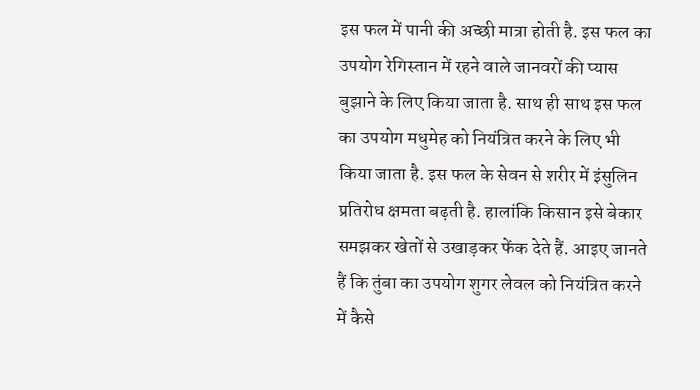इस फल में पानी की अच्छी मात्रा होती है. इस फल का उपयोग रेगिस्तान में रहने वाले जानवरों की प्यास बुझाने के लिए किया जाता है. साथ ही साथ इस फल का उपयोग मधुमेह को नियंत्रित करने के लिए भी किया जाता है. इस फल के सेवन से शरीर में इंसुलिन प्रतिरोध क्षमता बढ़ती है. हालांकि किसान इसे बेकार समझकर खेतों से उखाड़कर फेंक देते हैं. आइए जानते हैं कि तुंबा का उपयोग शुगर लेवल को नियंत्रित करने में कैसे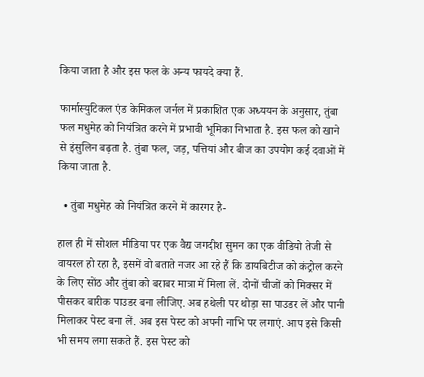किया जाता है और इस फल के अन्य फायदे क्या हैं.

फार्मास्युटिकल एंड केमिकल जर्नल में प्रकाशित एक अध्ययन के अनुसार, तुंबा फल मधुमेह को नियंत्रित करने में प्रभावी भूमिका निभाता है. इस फल को खाने से इंसुलिन बढ़ता है. तुंबा फल, जड़, पत्तियां और बीज का उपयोग कई दवाओं में किया जाता है.

  • तुंबा मधुमेह को नियंत्रित करने में कारगर है-

हाल ही में सोशल मीडिया पर एक वैद्य जगदीश सुमन का एक वीडियो तेजी से वायरल हो रहा है, इसमें वो बताते नजर आ रहे हैं कि डायबिटीज को कंट्रोल करने के लिए सोंठ और तुंबा को बराबर मात्रा में मिला लें. दोनों चीजों को मिक्सर में पीसकर बारीक पाउडर बना लीजिए. अब हथेली पर थोड़ा सा पाउडर लें और पानी मिलाकर पेस्ट बना लें. अब इस पेस्ट को अपनी नाभि पर लगाएं. आप इसे किसी भी समय लगा सकते हैं. इस पेस्ट को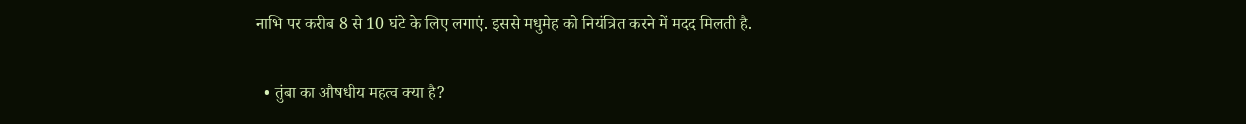नाभि पर करीब 8 से 10 घंटे के लिए लगाएं. इससे मधुमेह को नियंत्रित करने में मदद मिलती है.

  • तुंबा का औषधीय महत्व क्या है?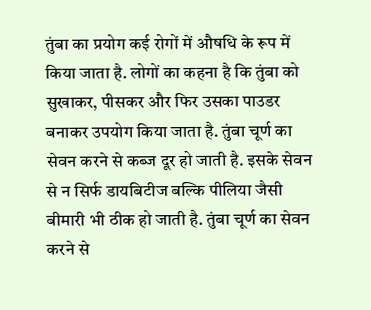तुंबा का प्रयोग कई रोगों में औषधि के रूप में किया जाता है. लोगों का कहना है कि तुंबा को सुखाकर, पीसकर और फिर उसका पाउडर बनाकर उपयोग किया जाता है. तुंबा चूर्ण का सेवन करने से कब्ज दूर हो जाती है. इसके सेवन से न सिर्फ डायबिटीज बल्कि पीलिया जैसी बीमारी भी ठीक हो जाती है. तुंबा चूर्ण का सेवन करने से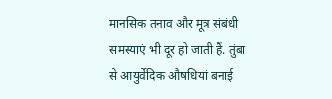मानसिक तनाव और मूत्र संबंधी समस्याएं भी दूर हो जाती हैं. तुंबा से आयुर्वेदिक औषधियां बनाई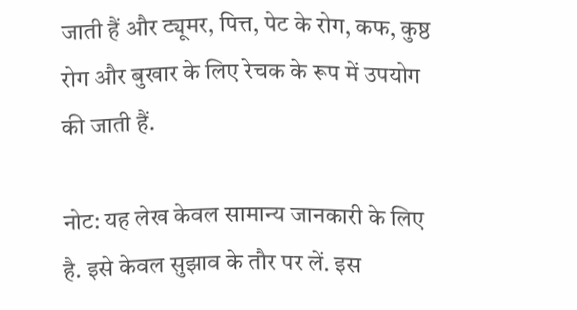जाती हैं और ट्यूमर, पित्त, पेट के रोग, कफ, कुष्ठ रोग और बुखार के लिए रेचक के रूप में उपयोग की जाती हैं.

नोट: यह लेख केवल सामान्य जानकारी के लिए है. इसे केवल सुझाव के तौर पर लें. इस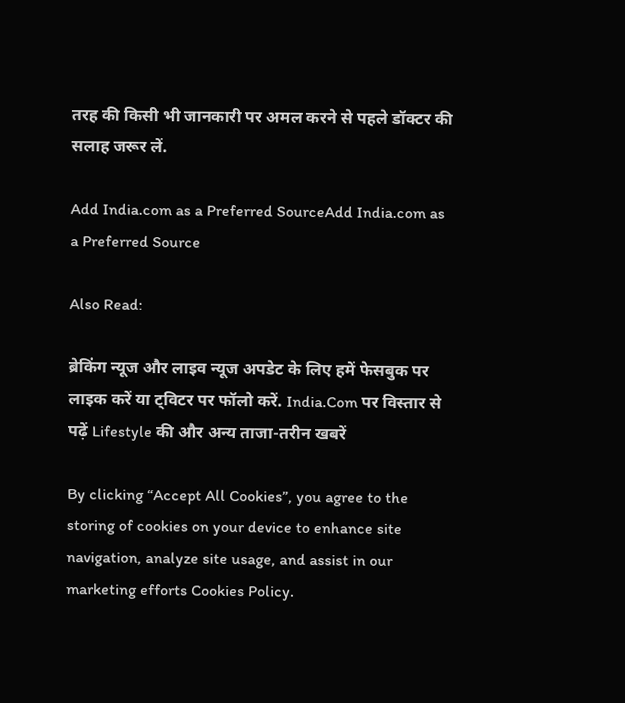तरह की किसी भी जानकारी पर अमल करने से पहले डॉक्टर की सलाह जरूर लें.

Add India.com as a Preferred SourceAdd India.com as a Preferred Source

Also Read:

ब्रेकिंग न्यूज और लाइव न्यूज अपडेट के लिए हमें फेसबुक पर लाइक करें या ट्विटर पर फॉलो करें. India.Com पर विस्तार से पढ़ें Lifestyle की और अन्य ताजा-तरीन खबरें

By clicking “Accept All Cookies”, you agree to the storing of cookies on your device to enhance site navigation, analyze site usage, and assist in our marketing efforts Cookies Policy.